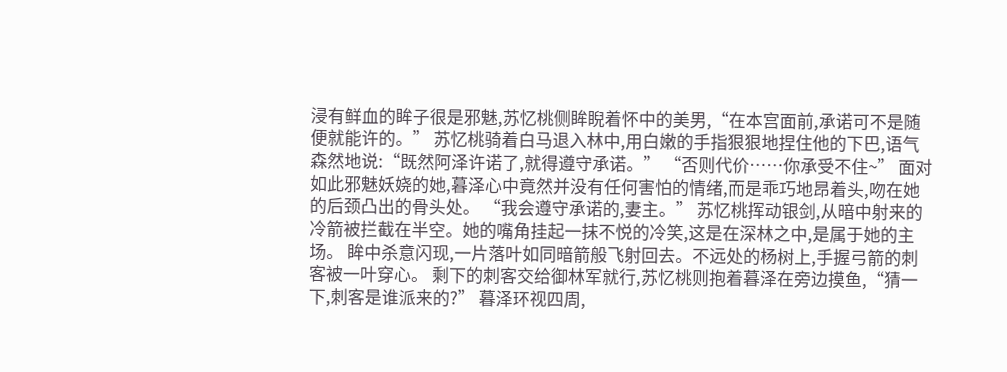浸有鲜血的眸子很是邪魅,苏忆桃侧眸睨着怀中的美男,“在本宫面前,承诺可不是随便就能许的。” 苏忆桃骑着白马退入林中,用白嫩的手指狠狠地捏住他的下巴,语气森然地说:“既然阿泽许诺了,就得遵守承诺。” “否则代价……你承受不住~” 面对如此邪魅妖娆的她,暮泽心中竟然并没有任何害怕的情绪,而是乖巧地昂着头,吻在她的后颈凸出的骨头处。 “我会遵守承诺的,妻主。” 苏忆桃挥动银剑,从暗中射来的冷箭被拦截在半空。她的嘴角挂起一抹不悦的冷笑,这是在深林之中,是属于她的主场。 眸中杀意闪现,一片落叶如同暗箭般飞射回去。不远处的杨树上,手握弓箭的刺客被一叶穿心。 剩下的刺客交给御林军就行,苏忆桃则抱着暮泽在旁边摸鱼,“猜一下,刺客是谁派来的?” 暮泽环视四周,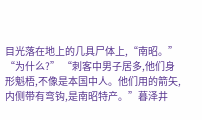目光落在地上的几具尸体上,“南昭。” “为什么?” “刺客中男子居多,他们身形魁梧,不像是本国中人。他们用的箭矢,内侧带有弯钩,是南昭特产。”暮泽井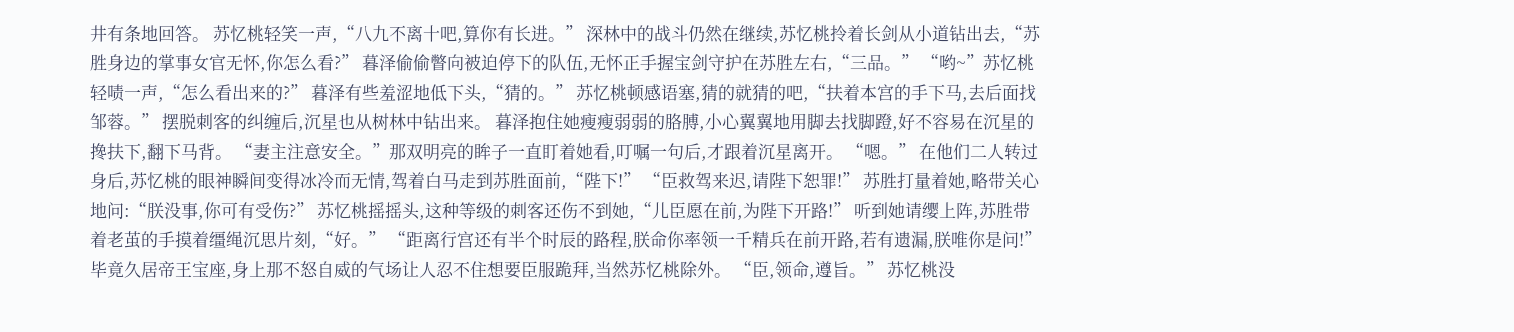井有条地回答。 苏忆桃轻笑一声,“八九不离十吧,算你有长进。” 深林中的战斗仍然在继续,苏忆桃拎着长剑从小道钻出去,“苏胜身边的掌事女官无怀,你怎么看?” 暮泽偷偷瞥向被迫停下的队伍,无怀正手握宝剑守护在苏胜左右,“三品。” “哟~”苏忆桃轻啧一声,“怎么看出来的?” 暮泽有些羞涩地低下头,“猜的。” 苏忆桃顿感语塞,猜的就猜的吧,“扶着本宫的手下马,去后面找邹蓉。” 摆脱刺客的纠缠后,沉星也从树林中钻出来。 暮泽抱住她瘦瘦弱弱的胳膊,小心翼翼地用脚去找脚蹬,好不容易在沉星的搀扶下,翻下马背。 “妻主注意安全。”那双明亮的眸子一直盯着她看,叮嘱一句后,才跟着沉星离开。 “嗯。” 在他们二人转过身后,苏忆桃的眼神瞬间变得冰冷而无情,驾着白马走到苏胜面前,“陛下!” “臣救驾来迟,请陛下恕罪!” 苏胜打量着她,略带关心地问:“朕没事,你可有受伤?” 苏忆桃摇摇头,这种等级的刺客还伤不到她,“儿臣愿在前,为陛下开路!” 听到她请缨上阵,苏胜带着老茧的手摸着缰绳沉思片刻,“好。” “距离行宫还有半个时辰的路程,朕命你率领一千精兵在前开路,若有遗漏,朕唯你是问!” 毕竟久居帝王宝座,身上那不怒自威的气场让人忍不住想要臣服跪拜,当然苏忆桃除外。 “臣,领命,遵旨。” 苏忆桃没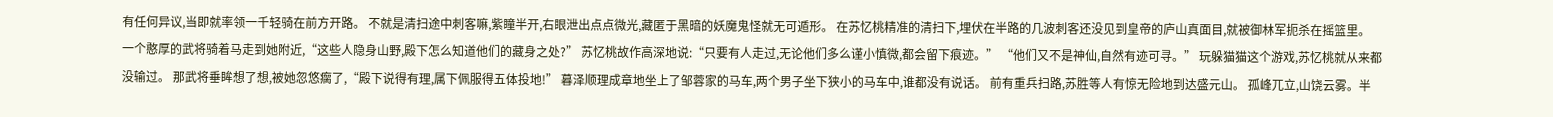有任何异议,当即就率领一千轻骑在前方开路。 不就是清扫途中刺客嘛,紫瞳半开,右眼泄出点点微光,藏匿于黑暗的妖魔鬼怪就无可遁形。 在苏忆桃精准的清扫下,埋伏在半路的几波刺客还没见到皇帝的庐山真面目,就被御林军扼杀在摇篮里。 一个憨厚的武将骑着马走到她附近,“这些人隐身山野,殿下怎么知道他们的藏身之处?” 苏忆桃故作高深地说:“只要有人走过,无论他们多么谨小慎微,都会留下痕迹。” “他们又不是神仙,自然有迹可寻。” 玩躲猫猫这个游戏,苏忆桃就从来都没输过。 那武将垂眸想了想,被她忽悠瘸了,“殿下说得有理,属下佩服得五体投地!” 暮泽顺理成章地坐上了邹蓉家的马车,两个男子坐下狭小的马车中,谁都没有说话。 前有重兵扫路,苏胜等人有惊无险地到达盛元山。 孤峰兀立,山饶云雾。半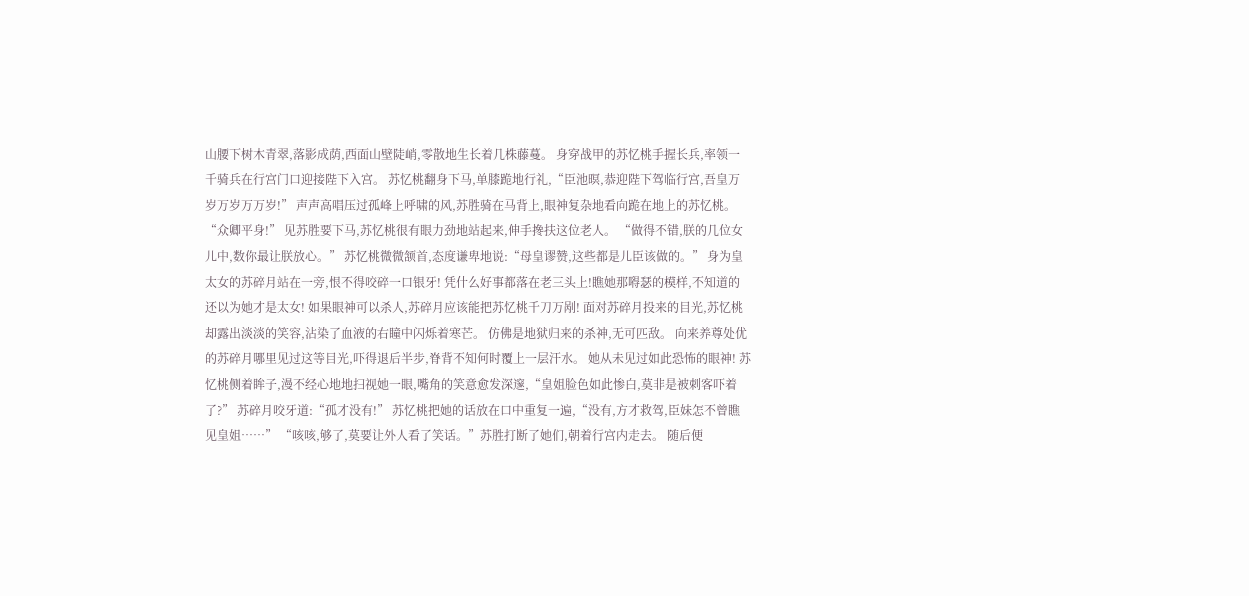山腰下树木青翠,落影成荫,西面山壁陡峭,零散地生长着几株藤蔓。 身穿战甲的苏忆桃手握长兵,率领一千骑兵在行宫门口迎接陛下入宫。 苏忆桃翻身下马,单膝跪地行礼,“臣池暝,恭迎陛下驾临行宫,吾皇万岁万岁万万岁!” 声声高唱压过孤峰上呼啸的风,苏胜骑在马背上,眼神复杂地看向跪在地上的苏忆桃。 “众卿平身!” 见苏胜要下马,苏忆桃很有眼力劲地站起来,伸手搀扶这位老人。 “做得不错,朕的几位女儿中,数你最让朕放心。” 苏忆桃微微颔首,态度谦卑地说:“母皇谬赞,这些都是儿臣该做的。” 身为皇太女的苏碎月站在一旁,恨不得咬碎一口银牙! 凭什么好事都落在老三头上!瞧她那嘚瑟的模样,不知道的还以为她才是太女! 如果眼神可以杀人,苏碎月应该能把苏忆桃千刀万剐! 面对苏碎月投来的目光,苏忆桃却露出淡淡的笑容,沾染了血液的右瞳中闪烁着寒芒。 仿佛是地狱归来的杀神,无可匹敌。 向来养尊处优的苏碎月哪里见过这等目光,吓得退后半步,脊背不知何时覆上一层汗水。 她从未见过如此恐怖的眼神! 苏忆桃侧着眸子,漫不经心地地扫视她一眼,嘴角的笑意愈发深邃,“皇姐脸色如此惨白,莫非是被刺客吓着了?” 苏碎月咬牙道:“孤才没有!” 苏忆桃把她的话放在口中重复一遍,“没有,方才救驾,臣妹怎不曾瞧见皇姐……” “咳咳,够了,莫要让外人看了笑话。”苏胜打断了她们,朝着行宫内走去。 随后便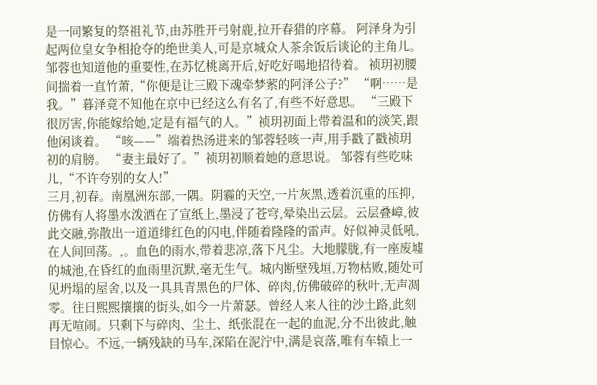是一同繁复的祭祖礼节,由苏胜开弓射鹿,拉开春猎的序幕。 阿泽身为引起两位皇女争相抢夺的绝世美人,可是京城众人茶余饭后谈论的主角儿。 邹蓉也知道他的重要性,在苏忆桃离开后,好吃好喝地招待着。 祯玥初腰间揣着一直竹萧,“你便是让三殿下魂牵梦萦的阿泽公子?” “啊……是我。”暮泽竟不知他在京中已经这么有名了,有些不好意思。 “三殿下很厉害,你能嫁给她,定是有福气的人。”祯玥初面上带着温和的淡笑,跟他闲谈着。 “咳——”端着热汤进来的邹蓉轻咳一声,用手戳了戳祯玥初的肩膀。 “妻主最好了。”祯玥初顺着她的意思说。 邹蓉有些吃味儿,“不许夸别的女人!”
三月,初春。南凰洲东部,一隅。阴霾的天空,一片灰黑,透着沉重的压抑,仿佛有人将墨水泼洒在了宣纸上,墨浸了苍穹,晕染出云层。云层叠嶂,彼此交融,弥散出一道道绯红色的闪电,伴随着隆隆的雷声。好似神灵低吼,在人间回荡。,。血色的雨水,带着悲凉,落下凡尘。大地朦胧,有一座废墟的城池,在昏红的血雨里沉默,毫无生气。城内断壁残垣,万物枯败,随处可见坍塌的屋舍,以及一具具青黑色的尸体、碎肉,仿佛破碎的秋叶,无声凋零。往日熙熙攘攘的街头,如今一片萧瑟。曾经人来人往的沙土路,此刻再无喧闹。只剩下与碎肉、尘土、纸张混在一起的血泥,分不出彼此,触目惊心。不远,一辆残缺的马车,深陷在泥泞中,满是哀落,唯有车辕上一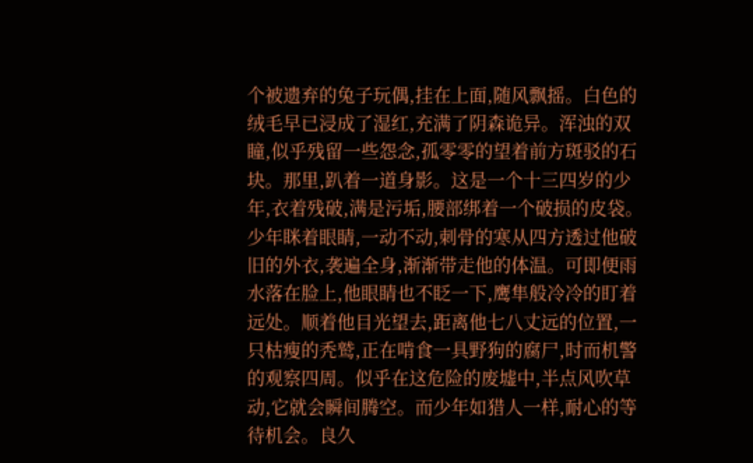个被遗弃的兔子玩偶,挂在上面,随风飘摇。白色的绒毛早已浸成了湿红,充满了阴森诡异。浑浊的双瞳,似乎残留一些怨念,孤零零的望着前方斑驳的石块。那里,趴着一道身影。这是一个十三四岁的少年,衣着残破,满是污垢,腰部绑着一个破损的皮袋。少年眯着眼睛,一动不动,刺骨的寒从四方透过他破旧的外衣,袭遍全身,渐渐带走他的体温。可即便雨水落在脸上,他眼睛也不眨一下,鹰隼般冷冷的盯着远处。顺着他目光望去,距离他七八丈远的位置,一只枯瘦的秃鹫,正在啃食一具野狗的腐尸,时而机警的观察四周。似乎在这危险的废墟中,半点风吹草动,它就会瞬间腾空。而少年如猎人一样,耐心的等待机会。良久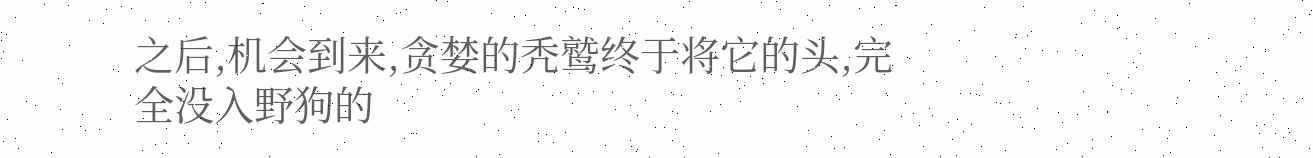之后,机会到来,贪婪的秃鹫终于将它的头,完全没入野狗的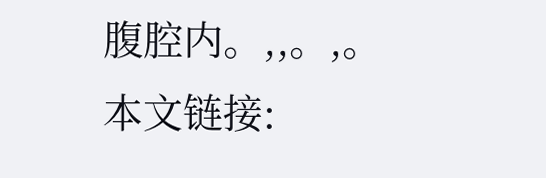腹腔内。,,。,。
本文链接: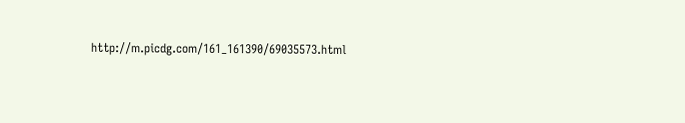http://m.picdg.com/161_161390/69035573.html